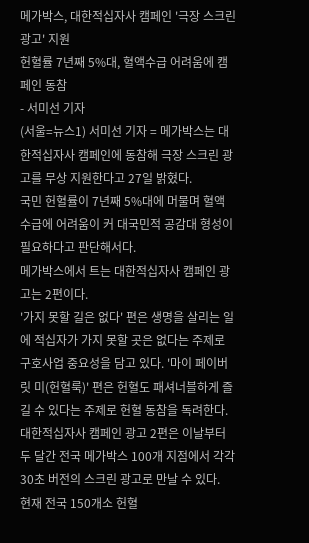메가박스, 대한적십자사 캠페인 '극장 스크린 광고' 지원
헌혈률 7년째 5%대, 혈액수급 어려움에 캠페인 동참
- 서미선 기자
(서울=뉴스1) 서미선 기자 = 메가박스는 대한적십자사 캠페인에 동참해 극장 스크린 광고를 무상 지원한다고 27일 밝혔다.
국민 헌혈률이 7년째 5%대에 머물며 혈액 수급에 어려움이 커 대국민적 공감대 형성이 필요하다고 판단해서다.
메가박스에서 트는 대한적십자사 캠페인 광고는 2편이다.
'가지 못할 길은 없다' 편은 생명을 살리는 일에 적십자가 가지 못할 곳은 없다는 주제로 구호사업 중요성을 담고 있다. '마이 페이버릿 미(헌혈룩)' 편은 헌혈도 패셔너블하게 즐길 수 있다는 주제로 헌혈 동참을 독려한다.
대한적십자사 캠페인 광고 2편은 이날부터 두 달간 전국 메가박스 100개 지점에서 각각 30초 버전의 스크린 광고로 만날 수 있다.
현재 전국 150개소 헌혈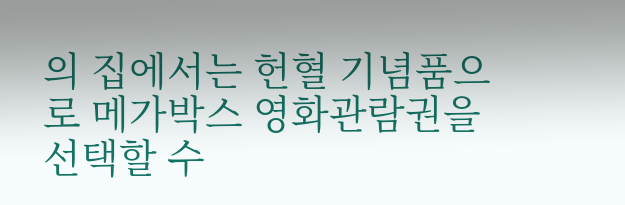의 집에서는 헌혈 기념품으로 메가박스 영화관람권을 선택할 수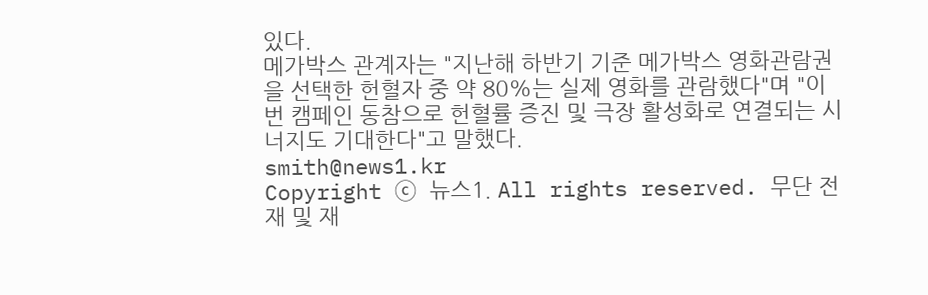있다.
메가박스 관계자는 "지난해 하반기 기준 메가박스 영화관람권을 선택한 헌혈자 중 약 80%는 실제 영화를 관람했다"며 "이번 캠페인 동참으로 헌혈률 증진 및 극장 활성화로 연결되는 시너지도 기대한다"고 말했다.
smith@news1.kr
Copyright ⓒ 뉴스1. All rights reserved. 무단 전재 및 재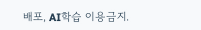배포, AI학습 이용금지.